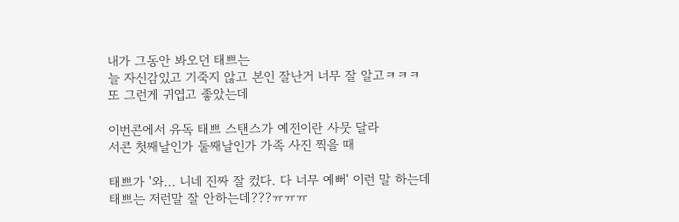내가 그동안 봐오던 태쁘는
늘 자신감있고 기죽지 않고 본인 잘난거 너무 잘 알고ㅋㅋㅋ
또 그런게 귀엽고 좋았는데

이번콘에서 유독 태쁘 스탠스가 예전이란 사뭇 달라
서콘 첫째날인가 둘째날인가 가족 사진 찍을 때

태쁘가 '와... 니네 진짜 잘 컸다. 다 너무 예뻐‘ 이런 말 하는데
태쁘는 저런말 잘 안하는데???ㅠㅠㅠ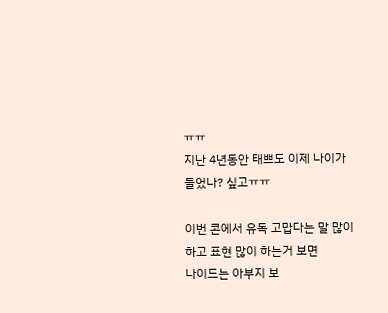ㅠㅠ
지난 4년동안 태쁘도 이제 나이가 들었나? 싶고ㅠㅠ

이번 콘에서 유독 고맙다는 말 많이하고 표현 많이 하는거 보면
나이드는 아부지 보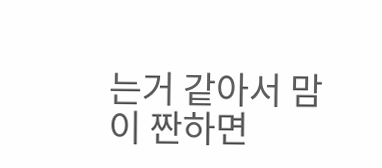는거 같아서 맘이 짠하면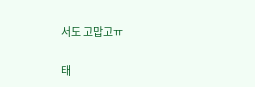서도 고맙고ㅠ

태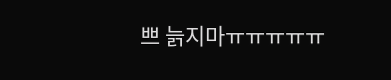쁘 늙지마ㅠㅠㅠㅠㅠ